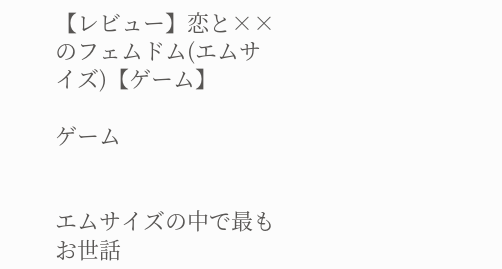【レビュー】恋と××のフェムドム(エムサイズ)【ゲーム】

ゲーム


エムサイズの中で最もお世話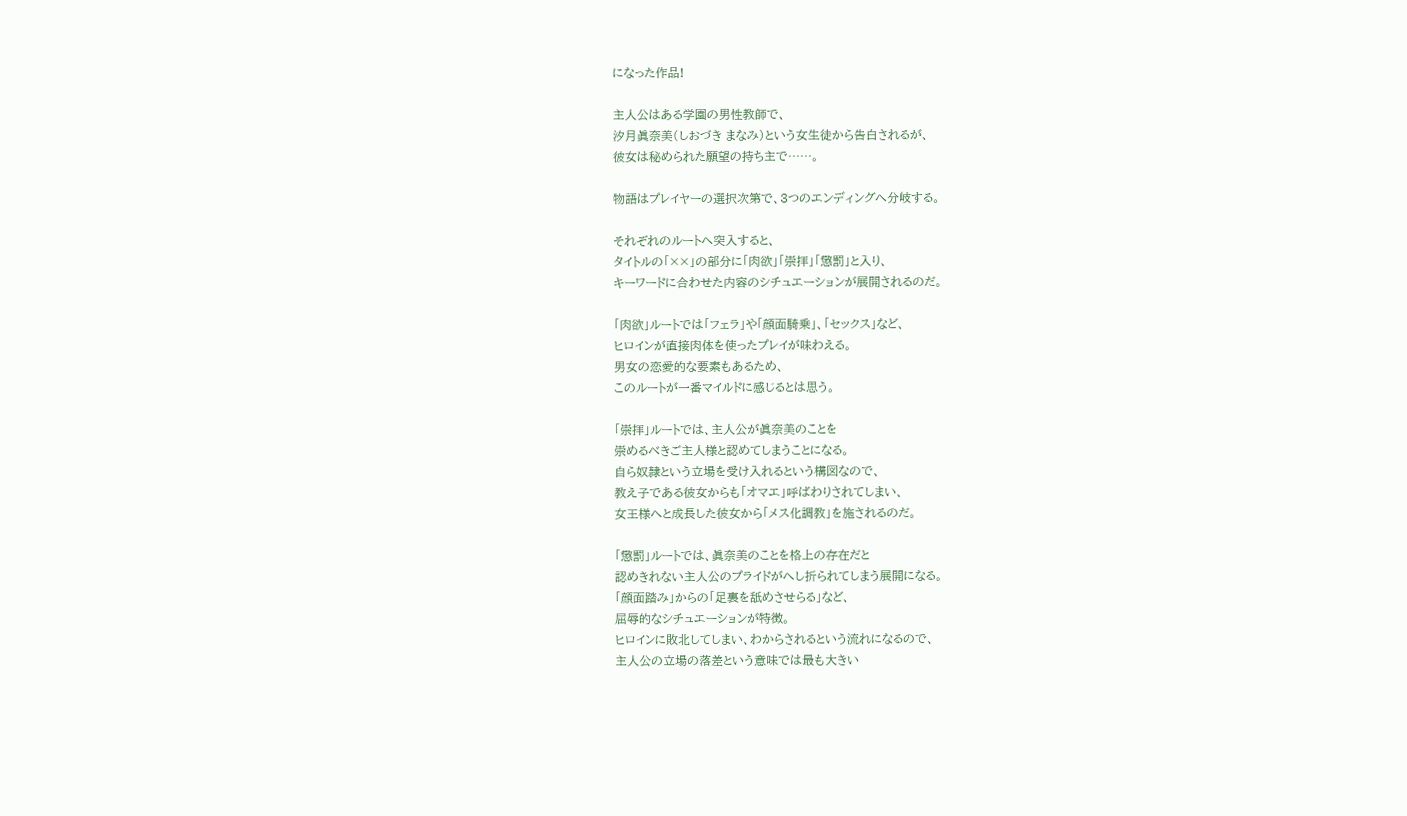になった作品!

主人公はある学園の男性教師で、
汐月眞奈美(しおづき まなみ)という女生徒から告白されるが、
彼女は秘められた願望の持ち主で……。

物語はプレイヤーの選択次第で、3つのエンディングへ分岐する。

それぞれのルートへ突入すると、
タイトルの「××」の部分に「肉欲」「崇拝」「懲罰」と入り、
キーワードに合わせた内容のシチュエーションが展開されるのだ。

「肉欲」ルートでは「フェラ」や「顔面騎乗」、「セックス」など、
ヒロインが直接肉体を使ったプレイが味わえる。
男女の恋愛的な要素もあるため、
このルートが一番マイルドに感じるとは思う。

「崇拝」ルートでは、主人公が眞奈美のことを
崇めるべきご主人様と認めてしまうことになる。
自ら奴隷という立場を受け入れるという構図なので、
教え子である彼女からも「オマエ」呼ばわりされてしまい、
女王様へと成長した彼女から「メス化調教」を施されるのだ。

「懲罰」ルートでは、眞奈美のことを格上の存在だと
認めきれない主人公のプライドがへし折られてしまう展開になる。
「顔面踏み」からの「足裏を舐めさせらる」など、
屈辱的なシチュエーションが特徴。
ヒロインに敗北してしまい、わからされるという流れになるので、
主人公の立場の落差という意味では最も大きい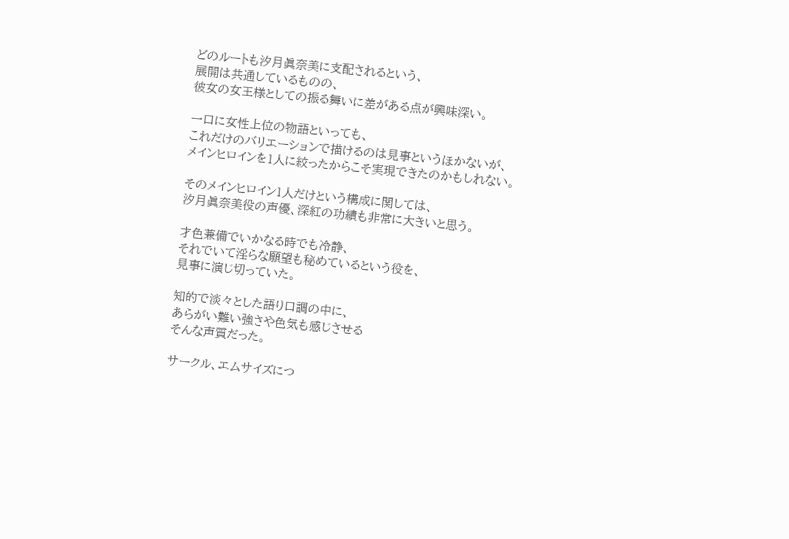どのルートも汐月眞奈美に支配されるという、
展開は共通しているものの、
彼女の女王様としての振る舞いに差がある点が興味深い。

一口に女性上位の物語といっても、
これだけのバリエーションで描けるのは見事というほかないが、
メインヒロインを1人に絞ったからこそ実現できたのかもしれない。

そのメインヒロイン1人だけという構成に関しては、
汐月眞奈美役の声優、深紅の功績も非常に大きいと思う。

才色兼備でいかなる時でも冷静、
それでいて淫らな願望も秘めているという役を、
見事に演じ切っていた。

知的で淡々とした語り口調の中に、
あらがい難い強さや色気も感じさせる
そんな声質だった。

サークル、エムサイズにつ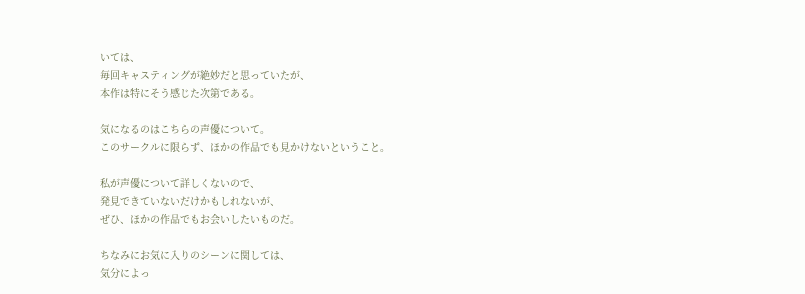いては、
毎回キャスティングが絶妙だと思っていたが、
本作は特にそう感じた次第である。

気になるのはこちらの声優について。
このサークルに限らず、ほかの作品でも見かけないということ。

私が声優について詳しくないので、
発見できていないだけかもしれないが、
ぜひ、ほかの作品でもお会いしたいものだ。

ちなみにお気に入りのシーンに関しては、
気分によっ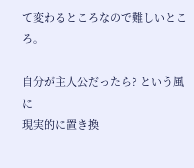て変わるところなので難しいところ。

自分が主人公だったら? という風に
現実的に置き換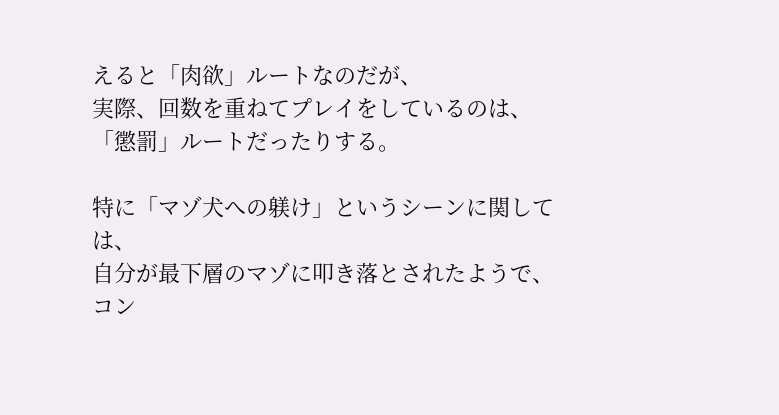えると「肉欲」ルートなのだが、
実際、回数を重ねてプレイをしているのは、
「懲罰」ルートだったりする。

特に「マゾ犬への躾け」というシーンに関しては、
自分が最下層のマゾに叩き落とされたようで、
コン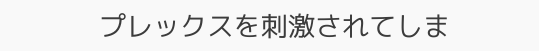プレックスを刺激されてしま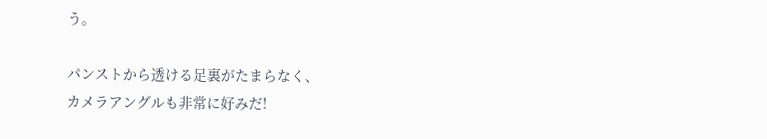う。

パンストから透ける足裏がたまらなく、
カメラアングルも非常に好みだ!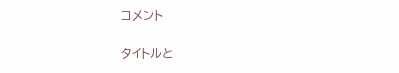コメント

タイトルと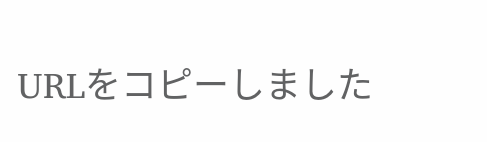URLをコピーしました